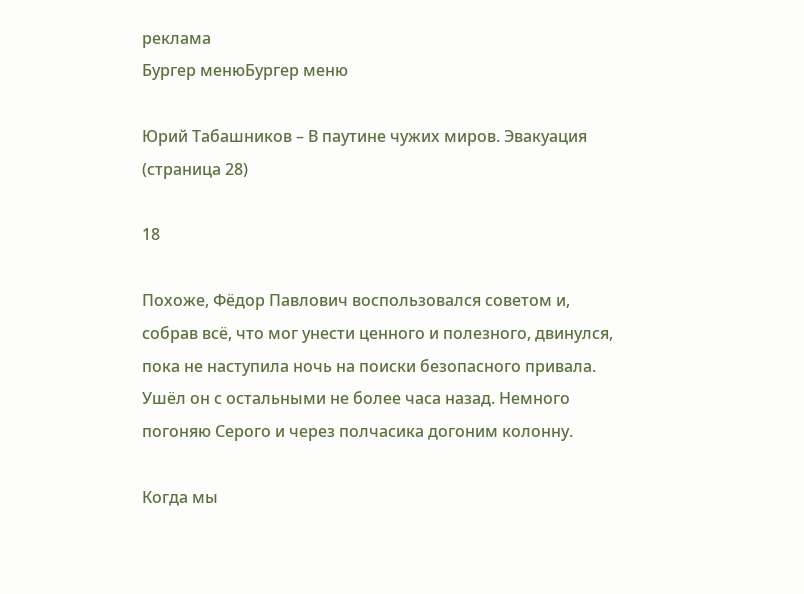реклама
Бургер менюБургер меню

Юрий Табашников – В паутине чужих миров. Эвакуация (страница 28)

18

Похоже, Фёдор Павлович воспользовался советом и, собрав всё, что мог унести ценного и полезного, двинулся, пока не наступила ночь на поиски безопасного привала. Ушёл он с остальными не более часа назад. Немного погоняю Серого и через полчасика догоним колонну.

Когда мы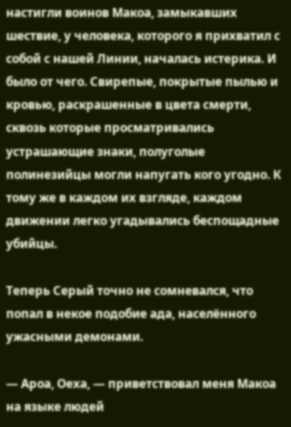настигли воинов Макоа, замыкавших шествие, у человека, которого я прихватил с собой с нашей Линии, началась истерика. И было от чего. Свирепые, покрытые пылью и кровью, раскрашенные в цвета смерти, сквозь которые просматривались устрашающие знаки, полуголые полинезийцы могли напугать кого угодно. К тому же в каждом их взгляде, каждом движении легко угадывались беспощадные убийцы.

Теперь Серый точно не сомневался, что попал в некое подобие ада, населённого ужасными демонами.

— Ароа, Оеха, — приветствовал меня Макоа на языке людей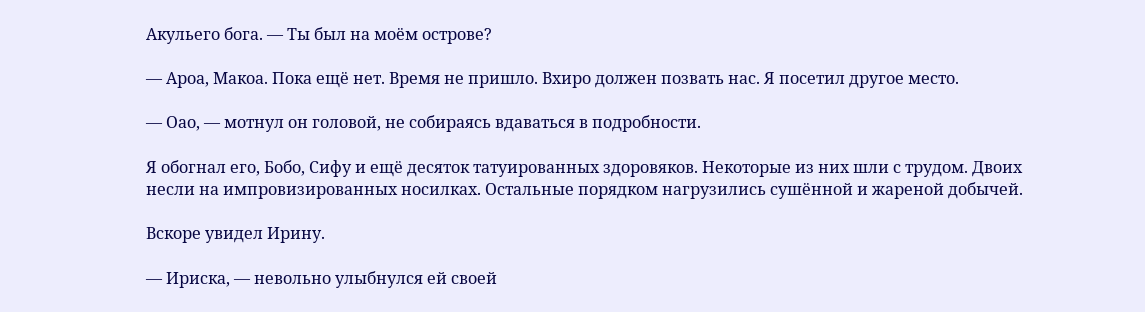Акульего бога. — Ты был на моём острове?

— Ароа, Макоа. Пока ещё нет. Время не пришло. Вхиро должен позвать нас. Я посетил другое место.

— Оао, — мотнул он головой, не собираясь вдаваться в подробности.

Я обогнал его, Бобо, Сифу и ещё десяток татуированных здоровяков. Некоторые из них шли с трудом. Двоих несли на импровизированных носилках. Остальные порядком нагрузились сушённой и жареной добычей.

Вскоре увидел Ирину.

— Ириска, — невольно улыбнулся ей своей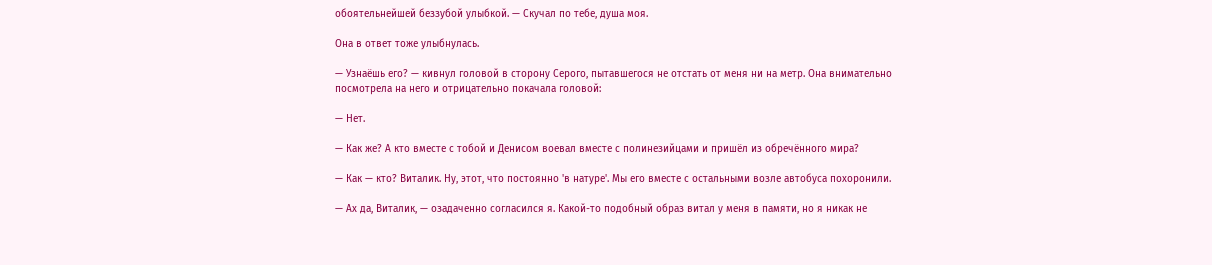обоятельнейшей беззубой улыбкой. — Скучал по тебе, душа моя.

Она в ответ тоже улыбнулась.

— Узнаёшь его? — кивнул головой в сторону Серого, пытавшегося не отстать от меня ни на метр. Она внимательно посмотрела на него и отрицательно покачала головой:

— Нет.

— Как же? А кто вместе с тобой и Денисом воевал вместе с полинезийцами и пришёл из обречённого мира?

— Как — кто? Виталик. Ну, этот, что постоянно 'в натуре'. Мы его вместе с остальными возле автобуса похоронили.

— Ах да, Виталик, — озадаченно согласился я. Какой-то подобный образ витал у меня в памяти, но я никак не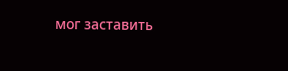мог заставить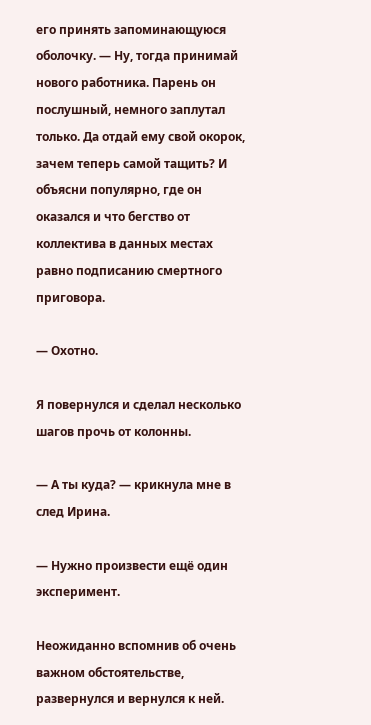его принять запоминающуюся оболочку. — Ну, тогда принимай нового работника. Парень он послушный, немного заплутал только. Да отдай ему свой окорок, зачем теперь самой тащить? И объясни популярно, где он оказался и что бегство от коллектива в данных местах равно подписанию смертного приговора.

— Охотно.

Я повернулся и сделал несколько шагов прочь от колонны.

— А ты куда? — крикнула мне в след Ирина.

— Нужно произвести ещё один эксперимент.

Неожиданно вспомнив об очень важном обстоятельстве, развернулся и вернулся к ней.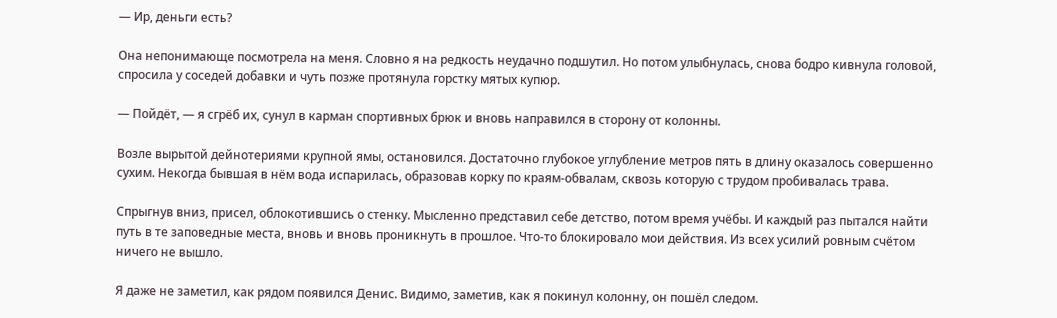— Ир, деньги есть?

Она непонимающе посмотрела на меня. Словно я на редкость неудачно подшутил. Но потом улыбнулась, снова бодро кивнула головой, спросила у соседей добавки и чуть позже протянула горстку мятых купюр.

— Пойдёт, — я сгрёб их, сунул в карман спортивных брюк и вновь направился в сторону от колонны.

Возле вырытой дейнотериями крупной ямы, остановился. Достаточно глубокое углубление метров пять в длину оказалось совершенно сухим. Некогда бывшая в нём вода испарилась, образовав корку по краям-обвалам, сквозь которую с трудом пробивалась трава.

Спрыгнув вниз, присел, облокотившись о стенку. Мысленно представил себе детство, потом время учёбы. И каждый раз пытался найти путь в те заповедные места, вновь и вновь проникнуть в прошлое. Что-то блокировало мои действия. Из всех усилий ровным счётом ничего не вышло.

Я даже не заметил, как рядом появился Денис. Видимо, заметив, как я покинул колонну, он пошёл следом.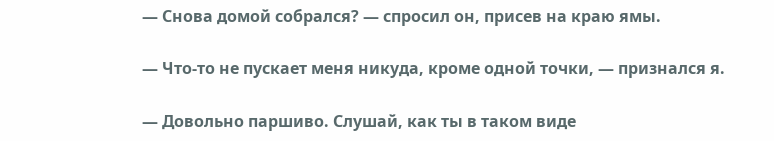— Снова домой собрался? — спросил он, присев на краю ямы.

— Что-то не пускает меня никуда, кроме одной точки, — признался я.

— Довольно паршиво. Слушай, как ты в таком виде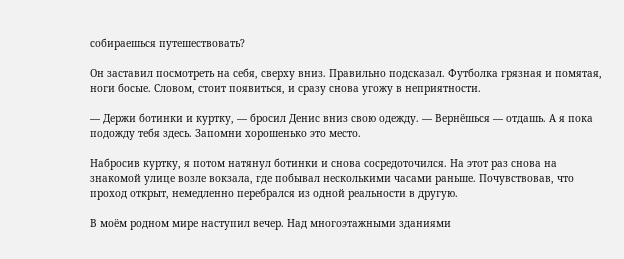собираешься путешествовать?

Он заставил посмотреть на себя, сверху вниз. Правильно подсказал. Футболка грязная и помятая, ноги босые. Словом, стоит появиться, и сразу снова угожу в неприятности.

— Держи ботинки и куртку, — бросил Денис вниз свою одежду. — Вернёшься — отдашь. А я пока подожду тебя здесь. Запомни хорошенько это место.

Набросив куртку, я потом натянул ботинки и снова сосредоточился. На этот раз снова на знакомой улице возле вокзала, где побывал несколькими часами раньше. Почувствовав, что проход открыт, немедленно перебрался из одной реальности в другую.

В моём родном мире наступил вечер. Над многоэтажными зданиями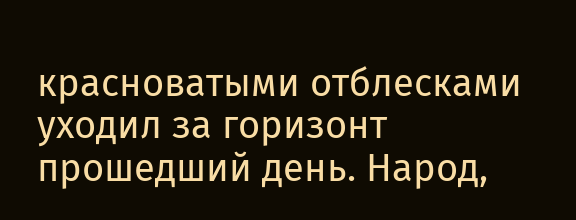красноватыми отблесками уходил за горизонт прошедший день. Народ,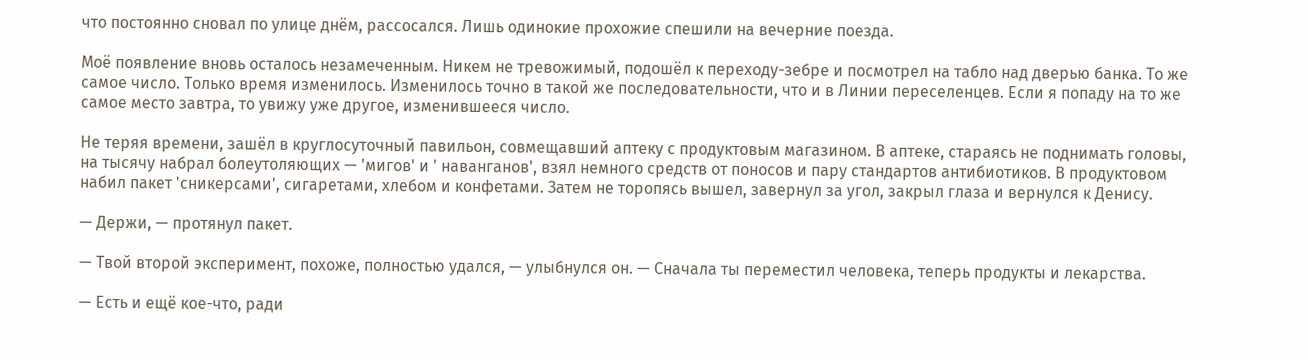что постоянно сновал по улице днём, рассосался. Лишь одинокие прохожие спешили на вечерние поезда.

Моё появление вновь осталось незамеченным. Никем не тревожимый, подошёл к переходу-зебре и посмотрел на табло над дверью банка. То же самое число. Только время изменилось. Изменилось точно в такой же последовательности, что и в Линии переселенцев. Если я попаду на то же самое место завтра, то увижу уже другое, изменившееся число.

Не теряя времени, зашёл в круглосуточный павильон, совмещавший аптеку с продуктовым магазином. В аптеке, стараясь не поднимать головы, на тысячу набрал болеутоляющих — 'мигов' и ' наванганов', взял немного средств от поносов и пару стандартов антибиотиков. В продуктовом набил пакет 'сникерсами', сигаретами, хлебом и конфетами. Затем не торопясь вышел, завернул за угол, закрыл глаза и вернулся к Денису.

— Держи, — протянул пакет.

— Твой второй эксперимент, похоже, полностью удался, — улыбнулся он. — Сначала ты переместил человека, теперь продукты и лекарства.

— Есть и ещё кое-что, ради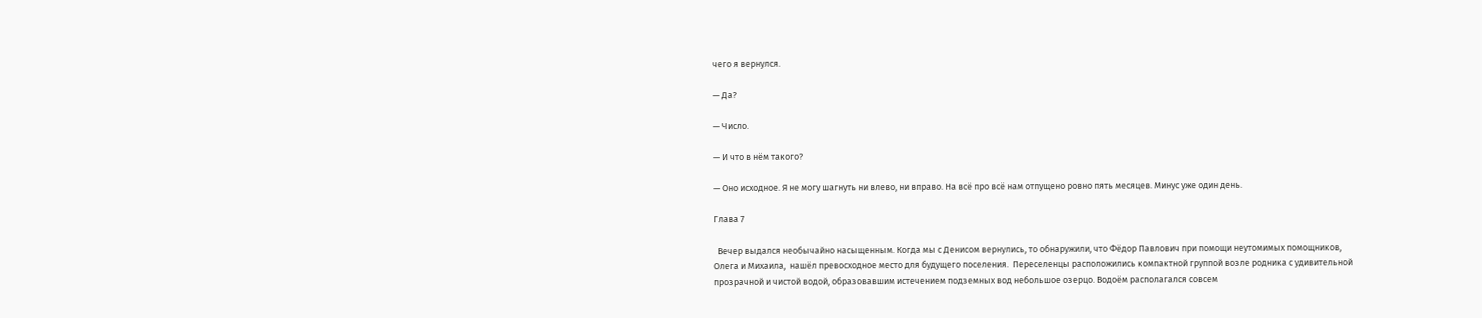чего я вернулся.

— Да?

— Число.

— И что в нём такого?

— Оно исходное. Я не могу шагнуть ни влево, ни вправо. На всё про всё нам отпущено ровно пять месяцев. Минус уже один день.

Глава 7

  Вечер выдался необычайно насыщенным. Когда мы с Денисом вернулись, то обнаружили, что Фёдор Павлович при помощи неутомимых помощников, Олега и Михаила,  нашёл превосходное место для будущего поселения.  Переселенцы расположились компактной группой возле родника с удивительной прозрачной и чистой водой, образовавшим истечением подземных вод небольшое озерцо. Водоём располагался совсем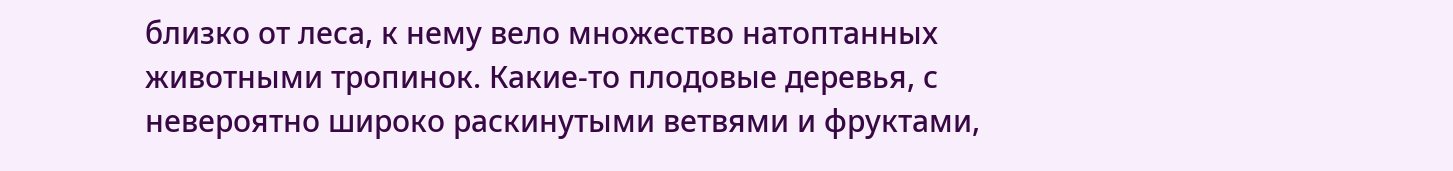близко от леса, к нему вело множество натоптанных животными тропинок. Какие-то плодовые деревья, с невероятно широко раскинутыми ветвями и фруктами,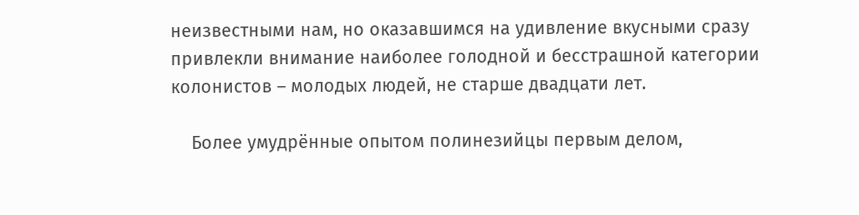неизвестными нам, но оказавшимся на удивление вкусными сразу привлекли внимание наиболее голодной и бесстрашной категории колонистов – молодых людей, не старше двадцати лет.

    Более умудрённые опытом полинезийцы первым делом,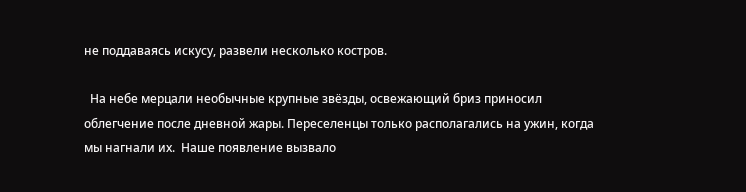не поддаваясь искусу, развели несколько костров.

  На небе мерцали необычные крупные звёзды, освежающий бриз приносил облегчение после дневной жары. Переселенцы только располагались на ужин, когда мы нагнали их.  Наше появление вызвало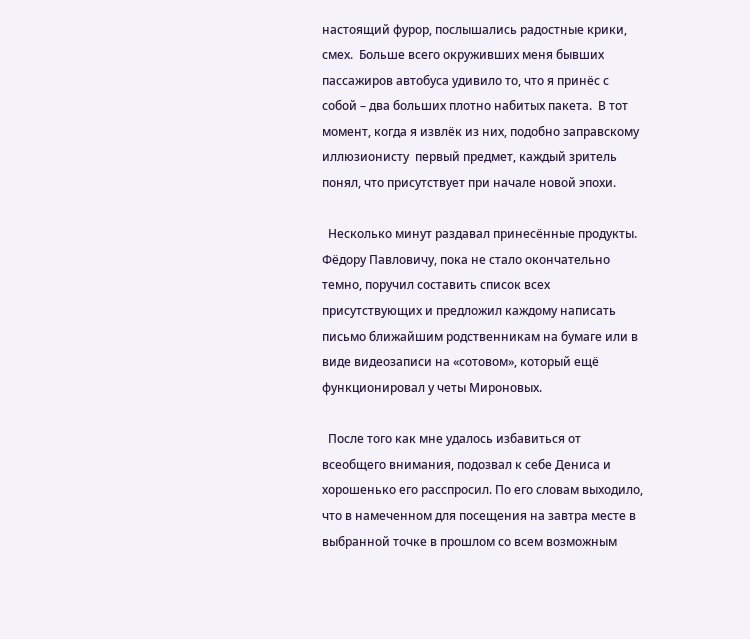настоящий фурор, послышались радостные крики, смех.  Больше всего окруживших меня бывших пассажиров автобуса удивило то, что я принёс с собой – два больших плотно набитых пакета.  В тот момент, когда я извлёк из них, подобно заправскому иллюзионисту  первый предмет, каждый зритель понял, что присутствует при начале новой эпохи.

  Несколько минут раздавал принесённые продукты. Фёдору Павловичу, пока не стало окончательно темно, поручил составить список всех присутствующих и предложил каждому написать письмо ближайшим родственникам на бумаге или в виде видеозаписи на «сотовом», который ещё функционировал у четы Мироновых.

  После того как мне удалось избавиться от всеобщего внимания, подозвал к себе Дениса и хорошенько его расспросил. По его словам выходило, что в намеченном для посещения на завтра месте в выбранной точке в прошлом со всем возможным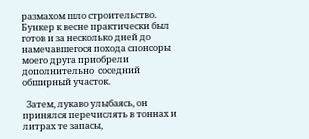размахом шло строительство. Бункер к весне практически был готов и за несколько дней до намечавшегося похода спонсоры моего друга приобрели дополнительно  соседний обширный участок.

  Затем, лукаво улыбаясь, он принялся перечислять в тоннах и литрах те запасы,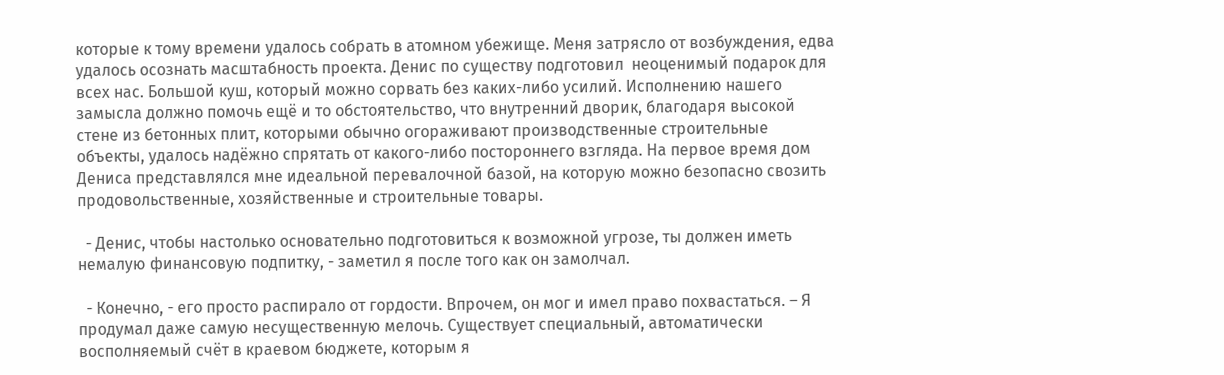которые к тому времени удалось собрать в атомном убежище. Меня затрясло от возбуждения, едва удалось осознать масштабность проекта. Денис по существу подготовил  неоценимый подарок для всех нас. Большой куш, который можно сорвать без каких-либо усилий. Исполнению нашего замысла должно помочь ещё и то обстоятельство, что внутренний дворик, благодаря высокой стене из бетонных плит, которыми обычно огораживают производственные строительные объекты, удалось надёжно спрятать от какого-либо постороннего взгляда. На первое время дом Дениса представлялся мне идеальной перевалочной базой, на которую можно безопасно свозить продовольственные, хозяйственные и строительные товары.

  - Денис, чтобы настолько основательно подготовиться к возможной угрозе, ты должен иметь немалую финансовую подпитку, - заметил я после того как он замолчал.

  - Конечно, - его просто распирало от гордости. Впрочем, он мог и имел право похвастаться. – Я продумал даже самую несущественную мелочь. Существует специальный, автоматически восполняемый счёт в краевом бюджете, которым я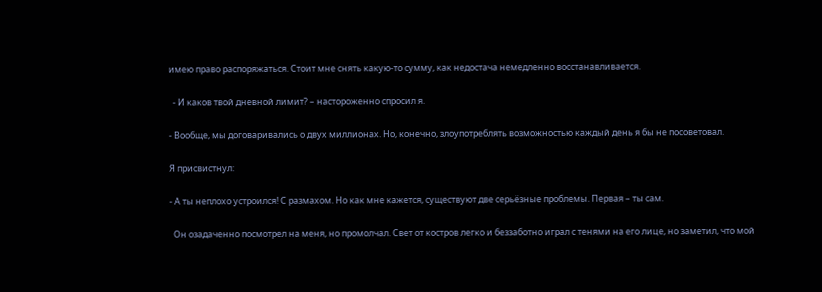имею право распоряжаться. Стоит мне снять какую-то сумму, как недостача немедленно восстанавливается.

  - И каков твой дневной лимит? – настороженно спросил я.

- Вообще, мы договаривались о двух миллионах. Но, конечно, злоупотреблять возможностью каждый день я бы не посоветовал.

Я присвистнул:

- А ты неплохо устроился! С размахом. Но как мне кажется, существуют две серьёзные проблемы. Первая – ты сам.

  Он озадаченно посмотрел на меня, но промолчал. Свет от костров легко и беззаботно играл с тенями на его лице, но заметил, что мой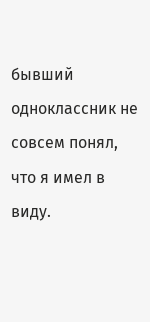бывший одноклассник не совсем понял, что я имел в виду.